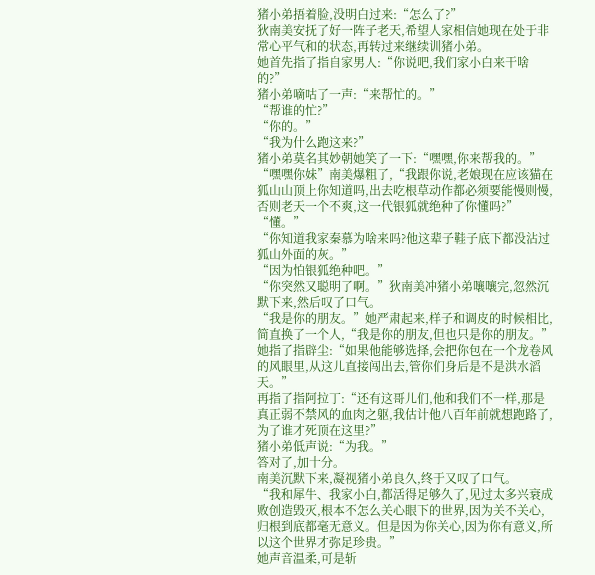猪小弟捂着脸,没明白过来:“怎么了?”
狄南美安抚了好一阵子老天,希望人家相信她现在处于非常心平气和的状态,再转过来继续训猪小弟。
她首先指了指自家男人:“你说吧,我们家小白来干啥的?”
猪小弟嘀咕了一声:“来帮忙的。”
“帮谁的忙?”
“你的。”
“我为什么跑这来?”
猪小弟莫名其妙朝她笑了一下:“嘿嘿,你来帮我的。”
“嘿嘿你妹”南美爆粗了,“我跟你说,老娘现在应该猫在狐山山顶上你知道吗,出去吃根草动作都必须要能慢则慢,否则老天一个不爽,这一代银狐就绝种了你懂吗?”
“懂。”
“你知道我家秦慕为啥来吗?他这辈子鞋子底下都没沾过狐山外面的灰。”
“因为怕银狐绝种吧。”
“你突然又聪明了啊。”狄南美冲猪小弟嚷嚷完,忽然沉默下来,然后叹了口气。
“我是你的朋友。”她严肃起来,样子和调皮的时候相比,简直换了一个人,“我是你的朋友,但也只是你的朋友。”
她指了指辟尘:“如果他能够选择,会把你包在一个龙卷风的风眼里,从这儿直接闯出去,管你们身后是不是洪水滔天。”
再指了指阿拉丁:“还有这哥儿们,他和我们不一样,那是真正弱不禁风的血肉之躯,我估计他八百年前就想跑路了,为了谁才死顶在这里?”
猪小弟低声说:“为我。”
答对了,加十分。
南美沉默下来,凝视猪小弟良久,终于又叹了口气。
“我和犀牛、我家小白,都活得足够久了,见过太多兴衰成败创造毁灭,根本不怎么关心眼下的世界,因为关不关心,归根到底都毫无意义。但是因为你关心,因为你有意义,所以这个世界才弥足珍贵。”
她声音温柔,可是斩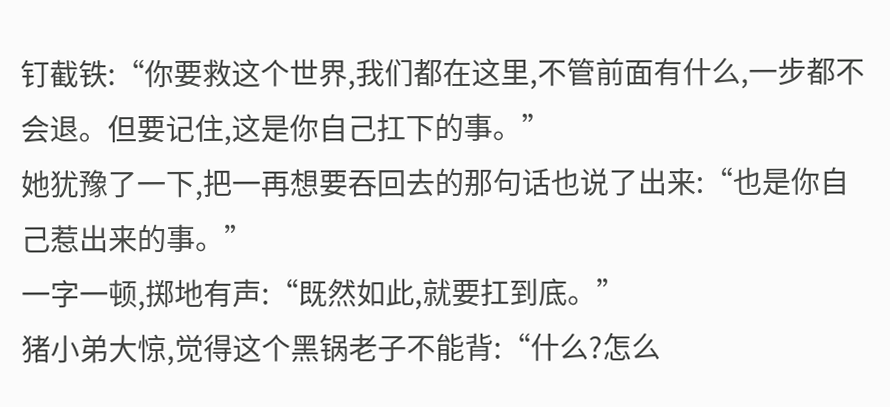钉截铁:“你要救这个世界,我们都在这里,不管前面有什么,一步都不会退。但要记住,这是你自己扛下的事。”
她犹豫了一下,把一再想要吞回去的那句话也说了出来:“也是你自己惹出来的事。”
一字一顿,掷地有声:“既然如此,就要扛到底。”
猪小弟大惊,觉得这个黑锅老子不能背:“什么?怎么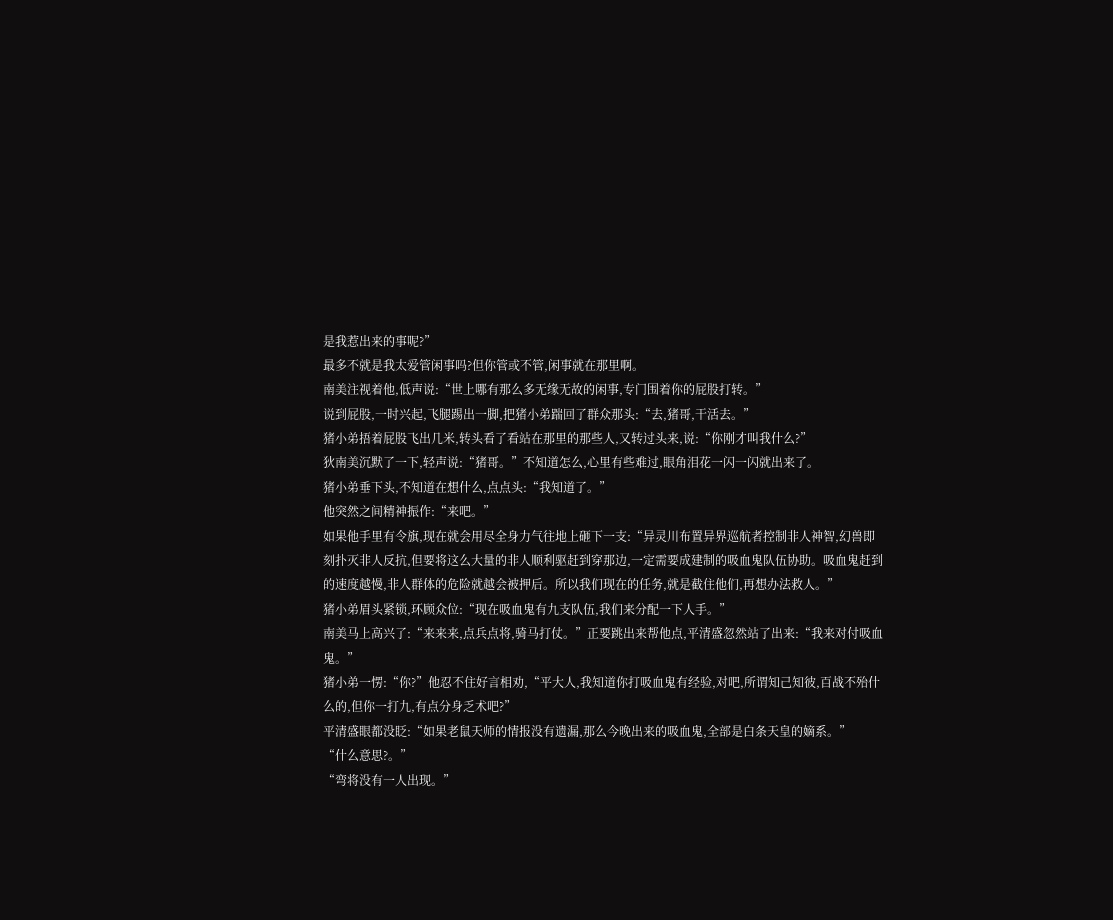是我惹出来的事呢?”
最多不就是我太爱管闲事吗?但你管或不管,闲事就在那里啊。
南美注视着他,低声说:“世上哪有那么多无缘无故的闲事,专门围着你的屁股打转。”
说到屁股,一时兴起,飞腿踢出一脚,把猪小弟踹回了群众那头:“去,猪哥,干活去。”
猪小弟捂着屁股飞出几米,转头看了看站在那里的那些人,又转过头来,说:“你刚才叫我什么?”
狄南美沉默了一下,轻声说:“猪哥。”不知道怎么,心里有些难过,眼角泪花一闪一闪就出来了。
猪小弟垂下头,不知道在想什么,点点头:“我知道了。”
他突然之间精神振作:“来吧。”
如果他手里有令旗,现在就会用尽全身力气往地上砸下一支:“异灵川布置异界巡航者控制非人神智,幻兽即刻扑灭非人反抗,但要将这么大量的非人顺利驱赶到穿那边,一定需要成建制的吸血鬼队伍协助。吸血鬼赶到的速度越慢,非人群体的危险就越会被押后。所以我们现在的任务,就是截住他们,再想办法救人。”
猪小弟眉头紧锁,环顾众位:“现在吸血鬼有九支队伍,我们来分配一下人手。”
南美马上高兴了:“来来来,点兵点将,骑马打仗。”正要跳出来帮他点,平清盛忽然站了出来:“我来对付吸血鬼。”
猪小弟一愣:“你?”他忍不住好言相劝,“平大人,我知道你打吸血鬼有经验,对吧,所谓知己知彼,百战不殆什么的,但你一打九,有点分身乏术吧?”
平清盛眼都没眨:“如果老鼠天师的情报没有遗漏,那么今晚出来的吸血鬼,全部是白条天皇的嫡系。”
“什么意思?。”
“弯将没有一人出现。”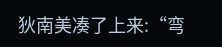狄南美凑了上来:“弯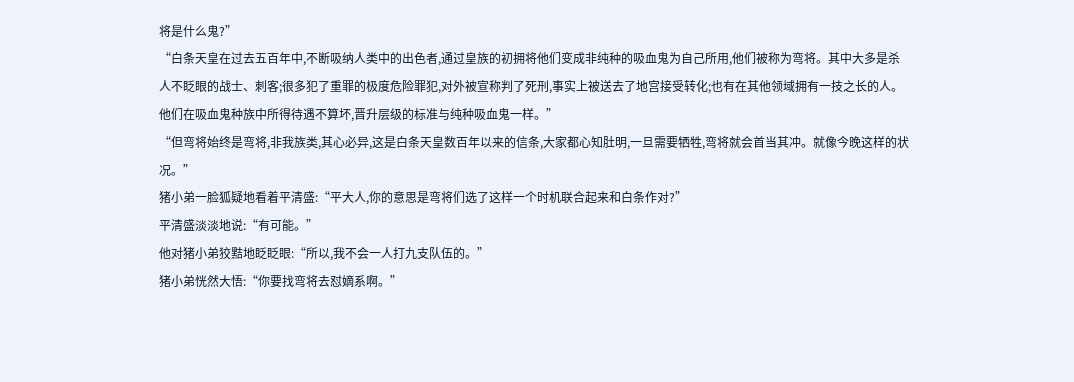将是什么鬼?”
“白条天皇在过去五百年中,不断吸纳人类中的出色者,通过皇族的初拥将他们变成非纯种的吸血鬼为自己所用,他们被称为弯将。其中大多是杀人不眨眼的战士、刺客;很多犯了重罪的极度危险罪犯,对外被宣称判了死刑,事实上被送去了地宫接受转化;也有在其他领域拥有一技之长的人。他们在吸血鬼种族中所得待遇不算坏,晋升层级的标准与纯种吸血鬼一样。”
“但弯将始终是弯将,非我族类,其心必异,这是白条天皇数百年以来的信条,大家都心知肚明,一旦需要牺牲,弯将就会首当其冲。就像今晚这样的状况。”
猪小弟一脸狐疑地看着平清盛:“平大人,你的意思是弯将们选了这样一个时机联合起来和白条作对?”
平清盛淡淡地说:“有可能。”
他对猪小弟狡黠地眨眨眼:“所以,我不会一人打九支队伍的。”
猪小弟恍然大悟:“你要找弯将去怼嫡系啊。”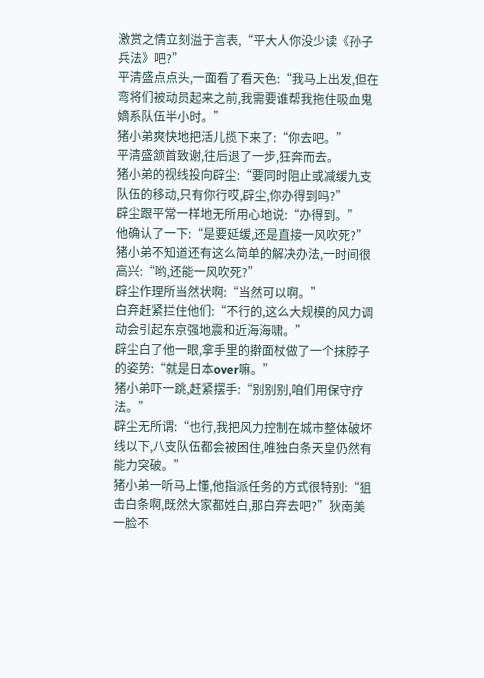激赏之情立刻溢于言表,“平大人你没少读《孙子兵法》吧?”
平清盛点点头,一面看了看天色:“我马上出发,但在弯将们被动员起来之前,我需要谁帮我拖住吸血鬼嫡系队伍半小时。”
猪小弟爽快地把活儿揽下来了:“你去吧。”
平清盛颔首致谢,往后退了一步,狂奔而去。
猪小弟的视线投向辟尘:“要同时阻止或减缓九支队伍的移动,只有你行哎,辟尘,你办得到吗?”
辟尘跟平常一样地无所用心地说:“办得到。”
他确认了一下:“是要延缓,还是直接一风吹死?”
猪小弟不知道还有这么简单的解决办法,一时间很高兴:“哟,还能一风吹死?”
辟尘作理所当然状啊:“当然可以啊。”
白弃赶紧拦住他们:“不行的,这么大规模的风力调动会引起东京强地震和近海海啸。”
辟尘白了他一眼,拿手里的擀面杖做了一个抹脖子的姿势:“就是日本over嘛。”
猪小弟吓一跳,赶紧摆手:“别别别,咱们用保守疗法。”
辟尘无所谓:“也行,我把风力控制在城市整体破坏线以下,八支队伍都会被困住,唯独白条天皇仍然有能力突破。”
猪小弟一听马上懂,他指派任务的方式很特别:“狙击白条啊,既然大家都姓白,那白弃去吧?”狄南美一脸不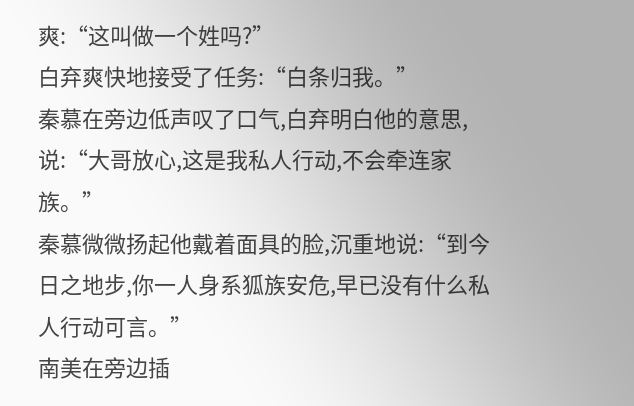爽:“这叫做一个姓吗?”
白弃爽快地接受了任务:“白条归我。”
秦慕在旁边低声叹了口气,白弃明白他的意思,说:“大哥放心,这是我私人行动,不会牵连家族。”
秦慕微微扬起他戴着面具的脸,沉重地说:“到今日之地步,你一人身系狐族安危,早已没有什么私人行动可言。”
南美在旁边插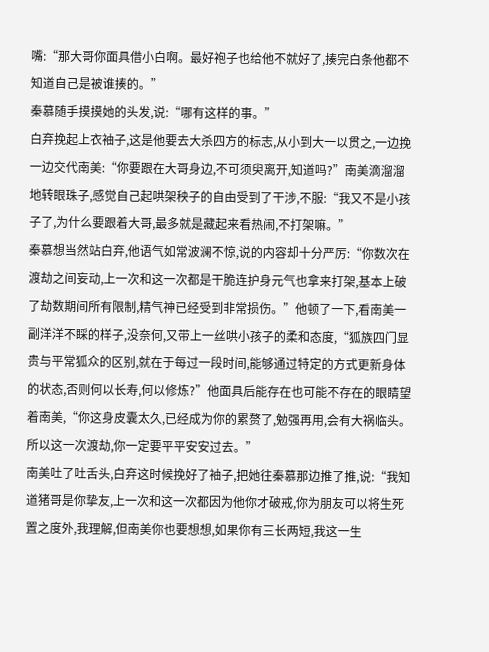嘴:“那大哥你面具借小白啊。最好袍子也给他不就好了,揍完白条他都不知道自己是被谁揍的。”
秦慕随手摸摸她的头发,说:“哪有这样的事。”
白弃挽起上衣袖子,这是他要去大杀四方的标志,从小到大一以贯之,一边挽一边交代南美:“你要跟在大哥身边,不可须臾离开,知道吗?”南美滴溜溜地转眼珠子,感觉自己起哄架秧子的自由受到了干涉,不服:“我又不是小孩子了,为什么要跟着大哥,最多就是藏起来看热闹,不打架嘛。”
秦慕想当然站白弃,他语气如常波澜不惊,说的内容却十分严厉:“你数次在渡劫之间妄动,上一次和这一次都是干脆连护身元气也拿来打架,基本上破了劫数期间所有限制,精气神已经受到非常损伤。”他顿了一下,看南美一副洋洋不睬的样子,没奈何,又带上一丝哄小孩子的柔和态度,“狐族四门显贵与平常狐众的区别,就在于每过一段时间,能够通过特定的方式更新身体的状态,否则何以长寿,何以修炼?”他面具后能存在也可能不存在的眼睛望着南美,“你这身皮囊太久,已经成为你的累赘了,勉强再用,会有大祸临头。所以这一次渡劫,你一定要平平安安过去。”
南美吐了吐舌头,白弃这时候挽好了袖子,把她往秦慕那边推了推,说:“我知道猪哥是你挚友,上一次和这一次都因为他你才破戒,你为朋友可以将生死置之度外,我理解,但南美你也要想想,如果你有三长两短,我这一生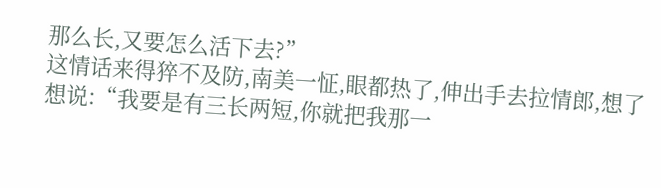那么长,又要怎么活下去?”
这情话来得猝不及防,南美一怔,眼都热了,伸出手去拉情郎,想了想说:“我要是有三长两短,你就把我那一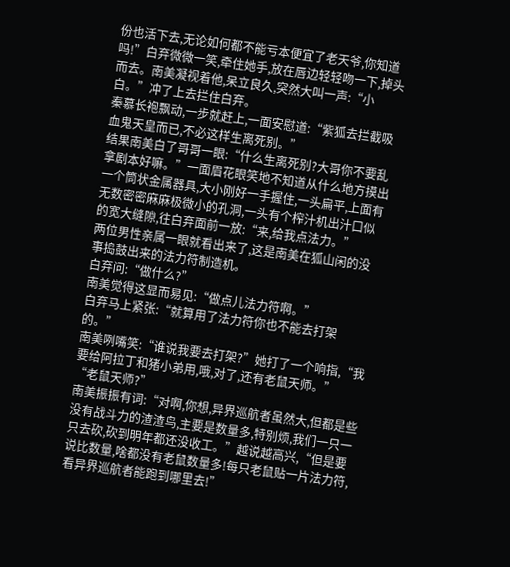份也活下去,无论如何都不能亏本便宜了老天爷,你知道吗!”白弃微微一笑,牵住她手,放在唇边轻轻吻一下,掉头而去。南美凝视着他,呆立良久,突然大叫一声:“小白。”冲了上去拦住白弃。
秦慕长袍飘动,一步就赶上,一面安慰道:“紫狐去拦截吸血鬼天皇而已,不必这样生离死别。”
结果南美白了哥哥一眼:“什么生离死别?大哥你不要乱拿剧本好嘛。”一面眉花眼笑地不知道从什么地方摸出一个筒状金属器具,大小刚好一手握住,一头扁平,上面有无数密密麻麻极微小的孔洞,一头有个榨汁机出汁口似的宽大缝隙,往白弃面前一放:“来,给我点法力。”
两位男性亲属一眼就看出来了,这是南美在狐山闲的没事捣鼓出来的法力符制造机。
白弃问:“做什么?”
南美觉得这显而易见:“做点儿法力符啊。”
白弃马上紧张:“就算用了法力符你也不能去打架的。”
南美咧嘴笑:“谁说我要去打架?”她打了一个响指,“我要给阿拉丁和猪小弟用,哦,对了,还有老鼠天师。”
“老鼠天师?”
南美振振有词:“对啊,你想,异界巡航者虽然大,但都是些没有战斗力的渣渣鸟,主要是数量多,特别烦,我们一只一只去砍,砍到明年都还没收工。”越说越高兴,“但是要说比数量,啥都没有老鼠数量多!每只老鼠贴一片法力符,看异界巡航者能跑到哪里去!”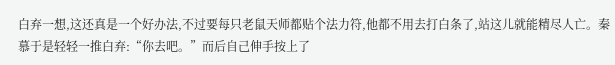白弃一想,这还真是一个好办法,不过要每只老鼠天师都贴个法力符,他都不用去打白条了,站这儿就能精尽人亡。秦慕于是轻轻一推白弃:“你去吧。”而后自己伸手按上了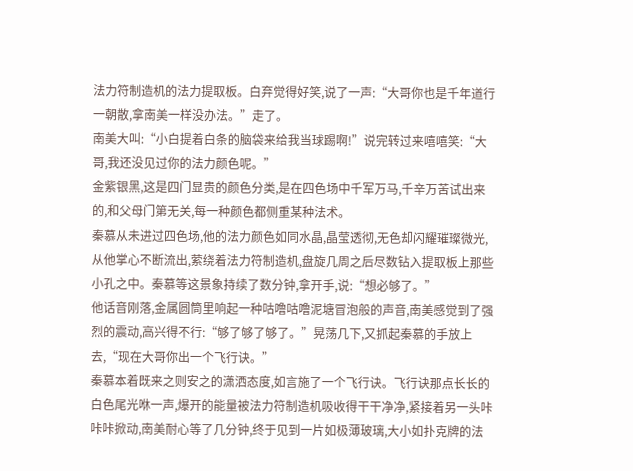法力符制造机的法力提取板。白弃觉得好笑,说了一声:“大哥你也是千年道行一朝散,拿南美一样没办法。”走了。
南美大叫:“小白提着白条的脑袋来给我当球踢啊!”说完转过来嘻嘻笑:“大哥,我还没见过你的法力颜色呢。”
金紫银黑,这是四门显贵的颜色分类,是在四色场中千军万马,千辛万苦试出来的,和父母门第无关,每一种颜色都侧重某种法术。
秦慕从未进过四色场,他的法力颜色如同水晶,晶莹透彻,无色却闪耀璀璨微光,从他掌心不断流出,萦绕着法力符制造机,盘旋几周之后尽数钻入提取板上那些小孔之中。秦慕等这景象持续了数分钟,拿开手,说:“想必够了。”
他话音刚落,金属圆筒里响起一种咕噜咕噜泥塘冒泡般的声音,南美感觉到了强烈的震动,高兴得不行:“够了够了够了。”晃荡几下,又抓起秦慕的手放上去,“现在大哥你出一个飞行诀。”
秦慕本着既来之则安之的潇洒态度,如言施了一个飞行诀。飞行诀那点长长的白色尾光咻一声,爆开的能量被法力符制造机吸收得干干净净,紧接着另一头咔咔咔掀动,南美耐心等了几分钟,终于见到一片如极薄玻璃,大小如扑克牌的法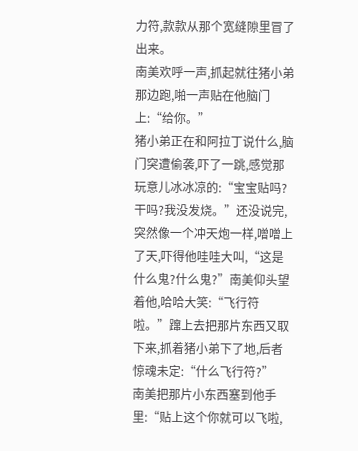力符,款款从那个宽缝隙里冒了出来。
南美欢呼一声,抓起就往猪小弟那边跑,啪一声贴在他脑门上:“给你。”
猪小弟正在和阿拉丁说什么,脑门突遭偷袭,吓了一跳,感觉那玩意儿冰冰凉的:“宝宝贴吗?干吗?我没发烧。”还没说完,突然像一个冲天炮一样,噌噌上了天,吓得他哇哇大叫,“这是什么鬼?什么鬼?”南美仰头望着他,哈哈大笑:“飞行符啦。”蹿上去把那片东西又取下来,抓着猪小弟下了地,后者惊魂未定:“什么飞行符?”
南美把那片小东西塞到他手里:“贴上这个你就可以飞啦,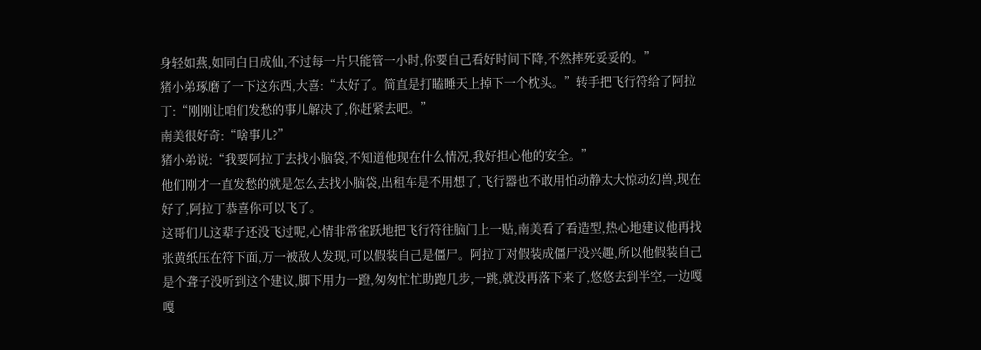身轻如燕,如同白日成仙,不过每一片只能管一小时,你要自己看好时间下降,不然摔死妥妥的。”
猪小弟琢磨了一下这东西,大喜:“太好了。简直是打瞌睡天上掉下一个枕头。”转手把飞行符给了阿拉丁:“刚刚让咱们发愁的事儿解决了,你赶紧去吧。”
南美很好奇:“啥事儿?”
猪小弟说:“我要阿拉丁去找小脑袋,不知道他现在什么情况,我好担心他的安全。”
他们刚才一直发愁的就是怎么去找小脑袋,出租车是不用想了,飞行器也不敢用怕动静太大惊动幻兽,现在好了,阿拉丁恭喜你可以飞了。
这哥们儿这辈子还没飞过呢,心情非常雀跃地把飞行符往脑门上一贴,南美看了看造型,热心地建议他再找张黄纸压在符下面,万一被敌人发现,可以假装自己是僵尸。阿拉丁对假装成僵尸没兴趣,所以他假装自己是个聋子没听到这个建议,脚下用力一蹬,匆匆忙忙助跑几步,一跳,就没再落下来了,悠悠去到半空,一边嘎嘎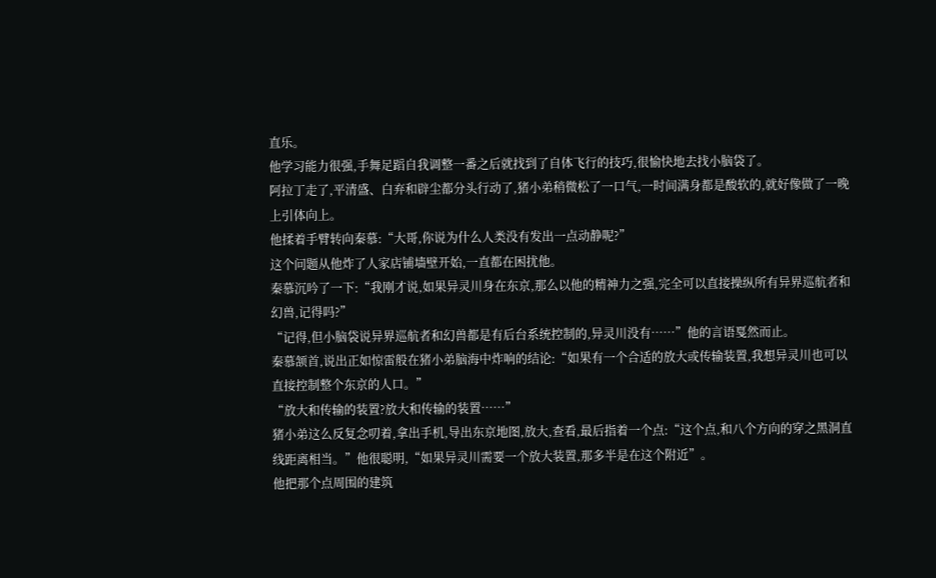直乐。
他学习能力很强,手舞足蹈自我调整一番之后就找到了自体飞行的技巧,很愉快地去找小脑袋了。
阿拉丁走了,平清盛、白弃和辟尘都分头行动了,猪小弟稍微松了一口气,一时间满身都是酸软的,就好像做了一晚上引体向上。
他揉着手臂转向秦慕:“大哥,你说为什么人类没有发出一点动静呢?”
这个问题从他炸了人家店铺墙壁开始,一直都在困扰他。
秦慕沉吟了一下:“我刚才说,如果异灵川身在东京,那么以他的精神力之强,完全可以直接操纵所有异界巡航者和幻兽,记得吗?”
“记得,但小脑袋说异界巡航者和幻兽都是有后台系统控制的,异灵川没有……”他的言语戛然而止。
秦慕颔首,说出正如惊雷般在猪小弟脑海中炸响的结论:“如果有一个合适的放大或传输装置,我想异灵川也可以直接控制整个东京的人口。”
“放大和传输的装置?放大和传输的装置……”
猪小弟这么反复念叨着,拿出手机,导出东京地图,放大,查看,最后指着一个点:“这个点,和八个方向的穿之黑洞直线距离相当。”他很聪明,“如果异灵川需要一个放大装置,那多半是在这个附近”。
他把那个点周围的建筑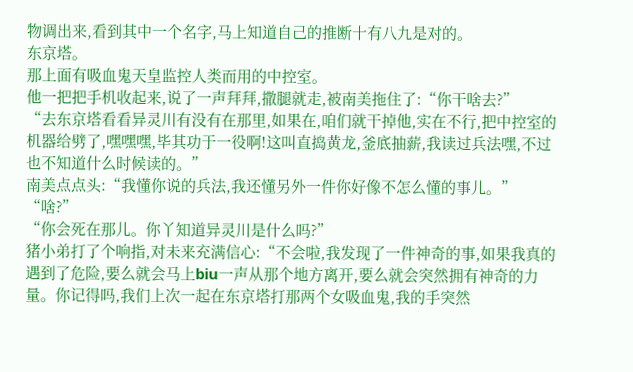物调出来,看到其中一个名字,马上知道自己的推断十有八九是对的。
东京塔。
那上面有吸血鬼天皇监控人类而用的中控室。
他一把把手机收起来,说了一声拜拜,撒腿就走,被南美拖住了:“你干啥去?”
“去东京塔看看异灵川有没有在那里,如果在,咱们就干掉他,实在不行,把中控室的机器给劈了,嘿嘿嘿,毕其功于一役啊!这叫直捣黄龙,釜底抽薪,我读过兵法嘿,不过也不知道什么时候读的。”
南美点点头:“我懂你说的兵法,我还懂另外一件你好像不怎么懂的事儿。”
“啥?”
“你会死在那儿。你丫知道异灵川是什么吗?”
猪小弟打了个响指,对未来充满信心:“不会啦,我发现了一件神奇的事,如果我真的遇到了危险,要么就会马上biu一声从那个地方离开,要么就会突然拥有神奇的力量。你记得吗,我们上次一起在东京塔打那两个女吸血鬼,我的手突然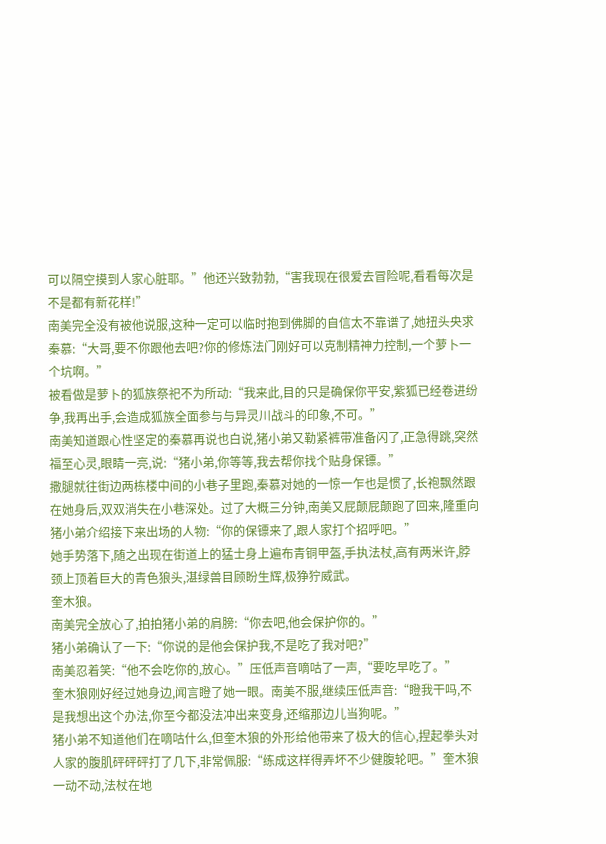可以隔空摸到人家心脏耶。”他还兴致勃勃,“害我现在很爱去冒险呢,看看每次是不是都有新花样!”
南美完全没有被他说服,这种一定可以临时抱到佛脚的自信太不靠谱了,她扭头央求秦慕:“大哥,要不你跟他去吧?你的修炼法门刚好可以克制精神力控制,一个萝卜一个坑啊。”
被看做是萝卜的狐族祭祀不为所动:“我来此,目的只是确保你平安,紫狐已经卷进纷争,我再出手,会造成狐族全面参与与异灵川战斗的印象,不可。”
南美知道跟心性坚定的秦慕再说也白说,猪小弟又勒紧裤带准备闪了,正急得跳,突然福至心灵,眼睛一亮,说:“猪小弟,你等等,我去帮你找个贴身保镖。”
撒腿就往街边两栋楼中间的小巷子里跑,秦慕对她的一惊一乍也是惯了,长袍飘然跟在她身后,双双消失在小巷深处。过了大概三分钟,南美又屁颠屁颠跑了回来,隆重向猪小弟介绍接下来出场的人物:“你的保镖来了,跟人家打个招呼吧。”
她手势落下,随之出现在街道上的猛士身上遍布青铜甲盔,手执法杖,高有两米许,脖颈上顶着巨大的青色狼头,湛绿兽目顾盼生辉,极狰狞威武。
奎木狼。
南美完全放心了,拍拍猪小弟的肩膀:“你去吧,他会保护你的。”
猪小弟确认了一下:“你说的是他会保护我,不是吃了我对吧?”
南美忍着笑:“他不会吃你的,放心。”压低声音嘀咕了一声,“要吃早吃了。”
奎木狼刚好经过她身边,闻言瞪了她一眼。南美不服,继续压低声音:“瞪我干吗,不是我想出这个办法,你至今都没法冲出来变身,还缩那边儿当狗呢。”
猪小弟不知道他们在嘀咕什么,但奎木狼的外形给他带来了极大的信心,捏起拳头对人家的腹肌砰砰砰打了几下,非常佩服:“练成这样得弄坏不少健腹轮吧。”奎木狼一动不动,法杖在地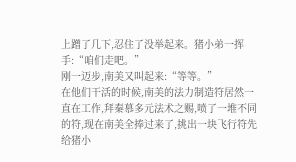上蹭了几下,忍住了没举起来。猪小弟一挥手:“咱们走吧。”
刚一迈步,南美又叫起来:“等等。”
在他们干活的时候,南美的法力制造符居然一直在工作,拜秦慕多元法术之赐,喷了一堆不同的符,现在南美全捧过来了,挑出一块飞行符先给猪小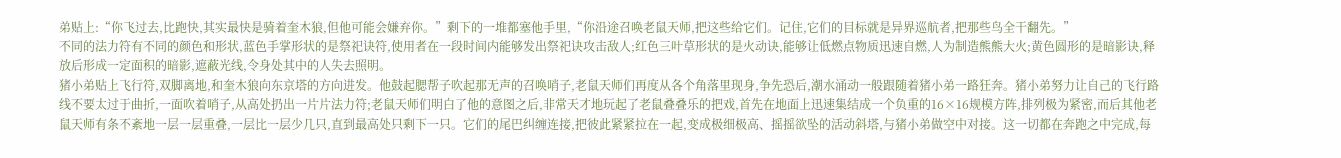弟贴上:“你飞过去,比跑快,其实最快是骑着奎木狼,但他可能会嫌弃你。”剩下的一堆都塞他手里,“你沿途召唤老鼠天师,把这些给它们。记住,它们的目标就是异界巡航者,把那些鸟全干翻先。”
不同的法力符有不同的颜色和形状,蓝色手掌形状的是祭祀诀符,使用者在一段时间内能够发出祭祀诀攻击敌人;红色三叶草形状的是火动诀,能够让低燃点物质迅速自燃,人为制造熊熊大火;黄色圆形的是暗影诀,释放后形成一定面积的暗影,遮蔽光线,令身处其中的人失去照明。
猪小弟贴上飞行符,双脚离地,和奎木狼向东京塔的方向进发。他鼓起腮帮子吹起那无声的召唤哨子,老鼠天师们再度从各个角落里现身,争先恐后,潮水涌动一般跟随着猪小弟一路狂奔。猪小弟努力让自己的飞行路线不要太过于曲折,一面吹着哨子,从高处扔出一片片法力符;老鼠天师们明白了他的意图之后,非常天才地玩起了老鼠叠叠乐的把戏,首先在地面上迅速集结成一个负重的16×16规模方阵,排列极为紧密,而后其他老鼠天师有条不紊地一层一层重叠,一层比一层少几只,直到最高处只剩下一只。它们的尾巴纠缠连接,把彼此紧紧拉在一起,变成极细极高、摇摇欲坠的活动斜塔,与猪小弟做空中对接。这一切都在奔跑之中完成,每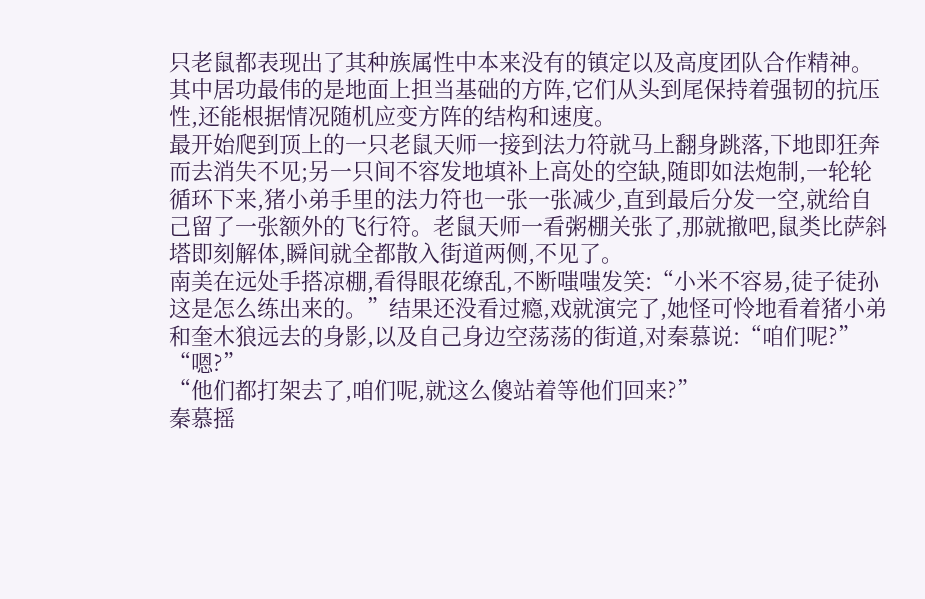只老鼠都表现出了其种族属性中本来没有的镇定以及高度团队合作精神。其中居功最伟的是地面上担当基础的方阵,它们从头到尾保持着强韧的抗压性,还能根据情况随机应变方阵的结构和速度。
最开始爬到顶上的一只老鼠天师一接到法力符就马上翻身跳落,下地即狂奔而去消失不见;另一只间不容发地填补上高处的空缺,随即如法炮制,一轮轮循环下来,猪小弟手里的法力符也一张一张减少,直到最后分发一空,就给自己留了一张额外的飞行符。老鼠天师一看粥棚关张了,那就撤吧,鼠类比萨斜塔即刻解体,瞬间就全都散入街道两侧,不见了。
南美在远处手搭凉棚,看得眼花缭乱,不断嗤嗤发笑:“小米不容易,徒子徒孙这是怎么练出来的。”结果还没看过瘾,戏就演完了,她怪可怜地看着猪小弟和奎木狼远去的身影,以及自己身边空荡荡的街道,对秦慕说:“咱们呢?”
“嗯?”
“他们都打架去了,咱们呢,就这么傻站着等他们回来?”
秦慕摇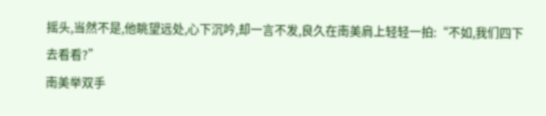摇头,当然不是,他眺望远处,心下沉吟,却一言不发,良久在南美肩上轻轻一拍:“不如,我们四下去看看?”
南美举双手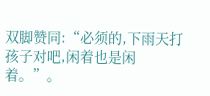双脚赞同:“必须的,下雨天打孩子对吧,闲着也是闲着。”。